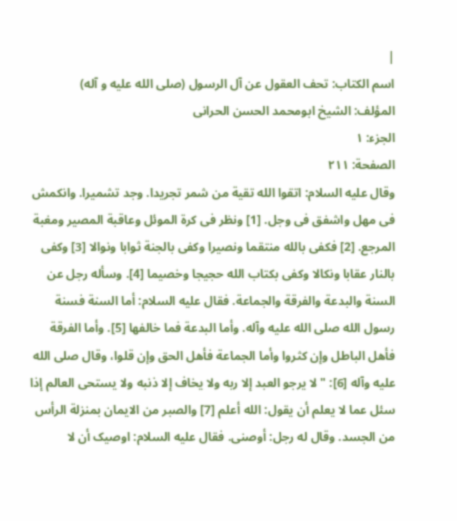|
اسم الکتاب: تحف العقول عن آل الرسول (صلی الله علیه و آله)
المؤلف: الشیخ ابومحمد الحسن الحرانی
الجزء: ۱
الصفحة: ۲۱۱
وقال علیه السلام: اتقوا الله تقیة من شمر تجریدا. وجد تشمیرا. وانکمش فی مهل واشفق فی وجل. [1] ونظر فی کرة الموئل وعاقبة المصیر ومغبة المرجع. [2] فکفى بالله منتقما ونصیرا وکفى بالجنة ثوابا ونوالا [3] وکفى بالنار عقابا ونکالا وکفى بکتاب الله حجیجا وخصیما [4]. وسأله رجل عن السنة والبدعة والفرقة والجماعة. فقال علیه السلام: أما السنة فسنة رسول الله صلى الله علیه وآله. وأما البدعة فما خالفها [5]. وأما الفرقة فأهل الباطل وإن کثروا وأما الجماعة فأهل الحق وإن قلوا، وقال صلى الله علیه وآله [6]: " لا یرجو العبد إلا ربه ولا یخاف إلا ذنبه ولا یستحی العالم إذا سئل عما لا یعلم أن یقول: الله أعلم [7] والصبر من الایمان بمنزلة الرأس من الجسد. وقال له رجل: أوصنی. فقال علیه السلام: اوصیک أن لا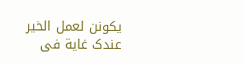یکونن لعمل الخیر عندک غایة فی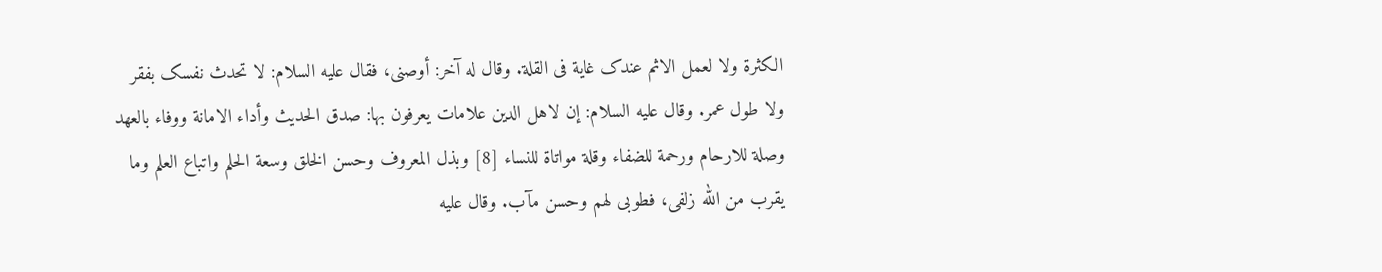الکثرة ولا لعمل الاثم عندک غایة فی القلة. وقال له آخر: أوصنی، فقال علیه السلام: لا تحدث نفسک بفقر ولا طول عمر. وقال علیه السلام: إن لاهل الدین علامات یعرفون بها: صدق الحدیث وأداء الامانة ووفاء بالعهد وصلة للارحام ورحمة للضفاء وقلة مواتاة للنساء [8] وبذل المعروف وحسن الخلق وسعة الحلم واتباع العلم وما یقرب من الله زلفى، فطوبى لهم وحسن مآب. وقال علیه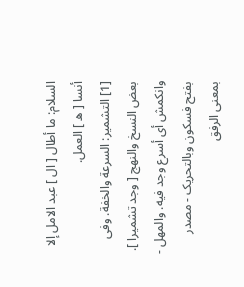السلام: ما أطال [ ال ] عبد الامل إلا أنسا [ ه ] العمل.
[1] التشمیر: السرعة والخفة. وفى بعض النسخ والنهج [ وجد تشمیرا ]. وانکمش أی أسرع وجد فیه. والمهل - بفتح فسکون وبالتحریک - مصدر بمعنى الرفق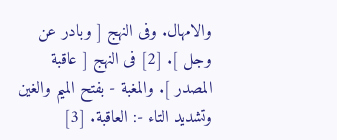والامهال. وفى النهج [ وبادر عن وجل ]. [2] فی النهج [ عاقبة المصدر ]. والمغبة - بفتح المیم والغین وتشدید التاء -: العاقبة. [3]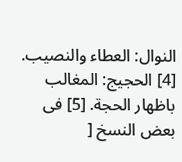النوال: العطاء والنصیب. [4] الحجیج: المغالب باظهار الحجة. [5] فی بعض النسخ [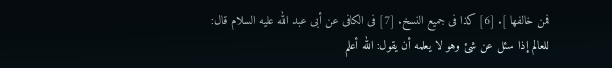فمن خالفها ]. [6] کذا فی جمیع النسخ. [7] فی الکافی عن أبى عبد الله علیه السلام قال: للعالم إذا سئل عن شئ وهو لا یعلمه أن یقول: الله أعلم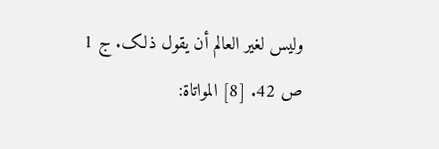ولیس لغیر العالم أن یقول ذلک. ج 1 ص 42. [8] المواتاة: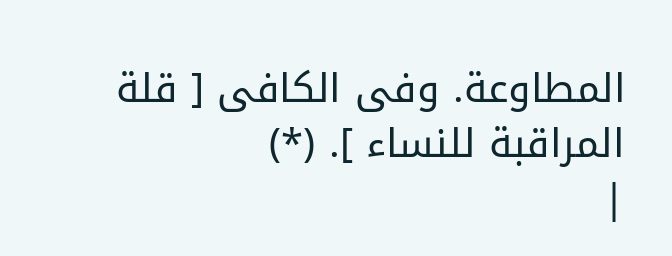المطاوعة. وفى الکافی [ قلة المراقبة للنساء ]. (*)
|